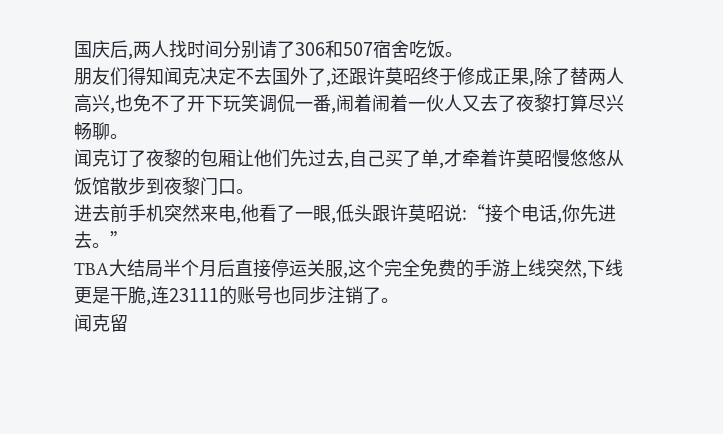国庆后,两人找时间分别请了306和507宿舍吃饭。
朋友们得知闻克决定不去国外了,还跟许莫昭终于修成正果,除了替两人高兴,也免不了开下玩笑调侃一番,闹着闹着一伙人又去了夜黎打算尽兴畅聊。
闻克订了夜黎的包厢让他们先过去,自己买了单,才牵着许莫昭慢悠悠从饭馆散步到夜黎门口。
进去前手机突然来电,他看了一眼,低头跟许莫昭说:“接个电话,你先进去。”
TBA大结局半个月后直接停运关服,这个完全免费的手游上线突然,下线更是干脆,连23111的账号也同步注销了。
闻克留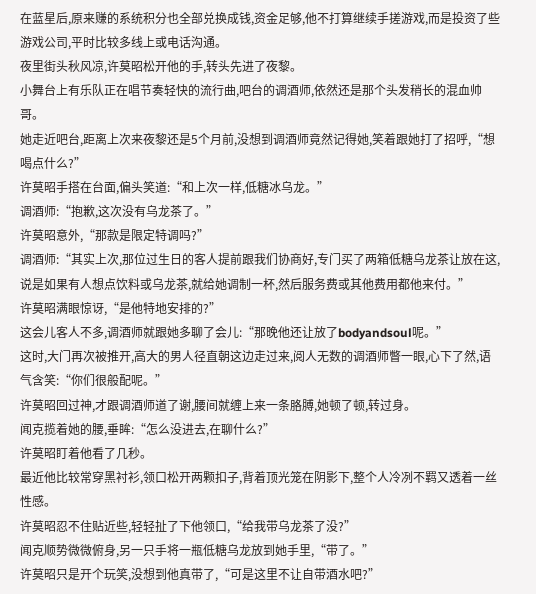在蓝星后,原来赚的系统积分也全部兑换成钱,资金足够,他不打算继续手搓游戏,而是投资了些游戏公司,平时比较多线上或电话沟通。
夜里街头秋风凉,许莫昭松开他的手,转头先进了夜黎。
小舞台上有乐队正在唱节奏轻快的流行曲,吧台的调酒师,依然还是那个头发稍长的混血帅哥。
她走近吧台,距离上次来夜黎还是5个月前,没想到调酒师竟然记得她,笑着跟她打了招呼,“想喝点什么?”
许莫昭手搭在台面,偏头笑道:“和上次一样,低糖冰乌龙。”
调酒师:“抱歉,这次没有乌龙茶了。”
许莫昭意外,“那款是限定特调吗?”
调酒师:“其实上次,那位过生日的客人提前跟我们协商好,专门买了两箱低糖乌龙茶让放在这,说是如果有人想点饮料或乌龙茶,就给她调制一杯,然后服务费或其他费用都他来付。”
许莫昭满眼惊讶,“是他特地安排的?”
这会儿客人不多,调酒师就跟她多聊了会儿:“那晚他还让放了bodyandsoul呢。”
这时,大门再次被推开,高大的男人径直朝这边走过来,阅人无数的调酒师瞥一眼,心下了然,语气含笑:“你们很般配呢。”
许莫昭回过神,才跟调酒师道了谢,腰间就缠上来一条胳膊,她顿了顿,转过身。
闻克揽着她的腰,垂眸:“怎么没进去,在聊什么?”
许莫昭盯着他看了几秒。
最近他比较常穿黑衬衫,领口松开两颗扣子,背着顶光笼在阴影下,整个人冷冽不羁又透着一丝性感。
许莫昭忍不住贴近些,轻轻扯了下他领口,“给我带乌龙茶了没?”
闻克顺势微微俯身,另一只手将一瓶低糖乌龙放到她手里,“带了。”
许莫昭只是开个玩笑,没想到他真带了,“可是这里不让自带酒水吧?”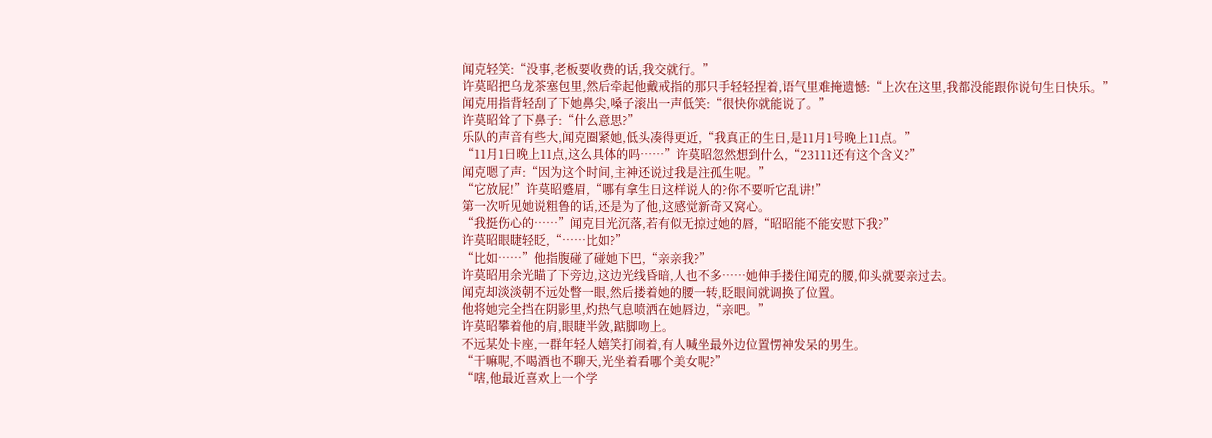闻克轻笑:“没事,老板要收费的话,我交就行。”
许莫昭把乌龙茶塞包里,然后牵起他戴戒指的那只手轻轻捏着,语气里难掩遗憾:“上次在这里,我都没能跟你说句生日快乐。”
闻克用指背轻刮了下她鼻尖,嗓子滚出一声低笑:“很快你就能说了。”
许莫昭耸了下鼻子:“什么意思?”
乐队的声音有些大,闻克圈紧她,低头凑得更近,“我真正的生日,是11月1号晚上11点。”
“11月1日晚上11点,这么具体的吗……”许莫昭忽然想到什么,“23111还有这个含义?”
闻克嗯了声:“因为这个时间,主神还说过我是注孤生呢。”
“它放屁!”许莫昭蹙眉,“哪有拿生日这样说人的?你不要听它乱讲!”
第一次听见她说粗鲁的话,还是为了他,这感觉新奇又窝心。
“我挺伤心的……”闻克目光沉落,若有似无掠过她的唇,“昭昭能不能安慰下我?”
许莫昭眼睫轻眨,“……比如?”
“比如……”他指腹碰了碰她下巴,“亲亲我?”
许莫昭用余光瞄了下旁边,这边光线昏暗,人也不多……她伸手搂住闻克的腰,仰头就要亲过去。
闻克却淡淡朝不远处瞥一眼,然后搂着她的腰一转,眨眼间就调换了位置。
他将她完全挡在阴影里,灼热气息喷洒在她唇边,“亲吧。”
许莫昭攀着他的肩,眼睫半敛,踮脚吻上。
不远某处卡座,一群年轻人嬉笑打闹着,有人喊坐最外边位置愣神发呆的男生。
“干嘛呢,不喝酒也不聊天,光坐着看哪个美女呢?”
“嗐,他最近喜欢上一个学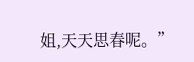姐,天天思春呢。”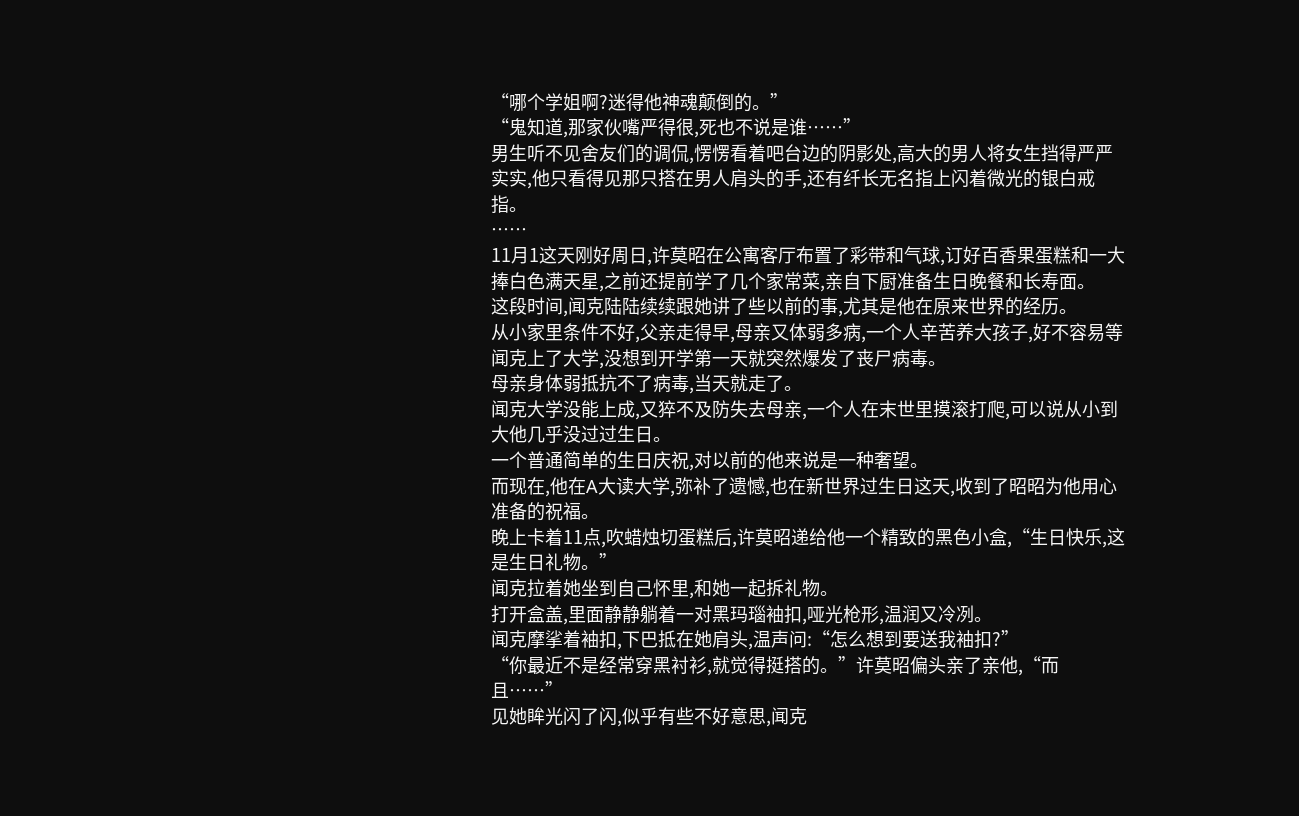“哪个学姐啊?迷得他神魂颠倒的。”
“鬼知道,那家伙嘴严得很,死也不说是谁……”
男生听不见舍友们的调侃,愣愣看着吧台边的阴影处,高大的男人将女生挡得严严实实,他只看得见那只搭在男人肩头的手,还有纤长无名指上闪着微光的银白戒指。
……
11月1这天刚好周日,许莫昭在公寓客厅布置了彩带和气球,订好百香果蛋糕和一大捧白色满天星,之前还提前学了几个家常菜,亲自下厨准备生日晚餐和长寿面。
这段时间,闻克陆陆续续跟她讲了些以前的事,尤其是他在原来世界的经历。
从小家里条件不好,父亲走得早,母亲又体弱多病,一个人辛苦养大孩子,好不容易等闻克上了大学,没想到开学第一天就突然爆发了丧尸病毒。
母亲身体弱抵抗不了病毒,当天就走了。
闻克大学没能上成,又猝不及防失去母亲,一个人在末世里摸滚打爬,可以说从小到大他几乎没过过生日。
一个普通简单的生日庆祝,对以前的他来说是一种奢望。
而现在,他在A大读大学,弥补了遗憾,也在新世界过生日这天,收到了昭昭为他用心准备的祝福。
晚上卡着11点,吹蜡烛切蛋糕后,许莫昭递给他一个精致的黑色小盒,“生日快乐,这是生日礼物。”
闻克拉着她坐到自己怀里,和她一起拆礼物。
打开盒盖,里面静静躺着一对黑玛瑙袖扣,哑光枪形,温润又冷冽。
闻克摩挲着袖扣,下巴抵在她肩头,温声问:“怎么想到要送我袖扣?”
“你最近不是经常穿黑衬衫,就觉得挺搭的。”许莫昭偏头亲了亲他,“而且……”
见她眸光闪了闪,似乎有些不好意思,闻克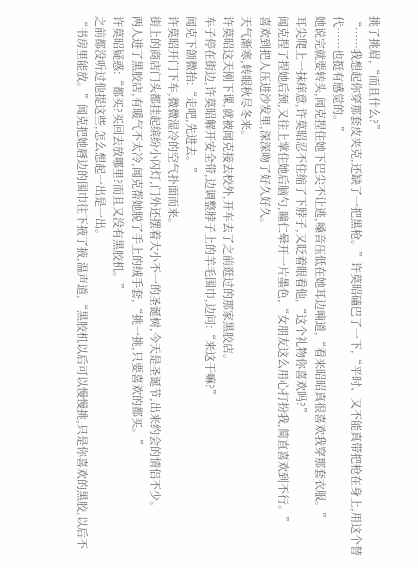挑了挑眉,“而且什么?”
“……我想起你穿那套皮夹克,还缺了一把黑枪。”许莫昭磕巴了一下,“平时、又不能真带把枪在身上,用这个替代……也挺有感觉的。”
她说完就要转头,闻克捏住她下巴尖不让逃,嗓音压低在她耳边喃道,“看来昭昭真很喜欢我穿那套衣服。”
耳尖爬上一抹痒意,许莫昭忍不住缩了下脖子,又眨着眼看他,“这个礼物你喜欢吗?”
闻克捏了捏她后颈,又往上掌住她后脑勺,瞳仁晕开一片墨色,“女朋友这么用心打扮我,简直喜欢到不行。”
喜欢到把人压进沙发里,深深吻了好久好久。
天气渐寒,转眼秋尽冬来。
许莫昭这天刚下课,就被闻克接去校外,开车去了之前逛过的那家黑胶店。
车子停在街边,许莫昭解开安全带,边调整脖子上的羊毛围巾,边问:“来这干嘛?”
闻克下颌微抬:“走吧,先进去。”
许莫昭开门下车,微微湿冷的空气扑面而来。
街上的商店门头都挂起缤纷小闪灯,门外还摆着大小不一的圣诞树,今天是圣诞节,出来约会的情侣不少。
两人进了黑胶店,有暖气不太冷,闻克帮她脱了手上的绒手套,“挑一挑,只要喜欢的都买。”
许莫昭疑惑:“都买?买回去放哪里?而且又没有黑胶机。”
之前都没听过他提这些,怎么想起一出是一出。
“书房里能放。”闻克把她唇边的围巾往下掖了掖,温声道,“黑胶机以后可以慢慢挑,只是你喜欢的黑胶,以后不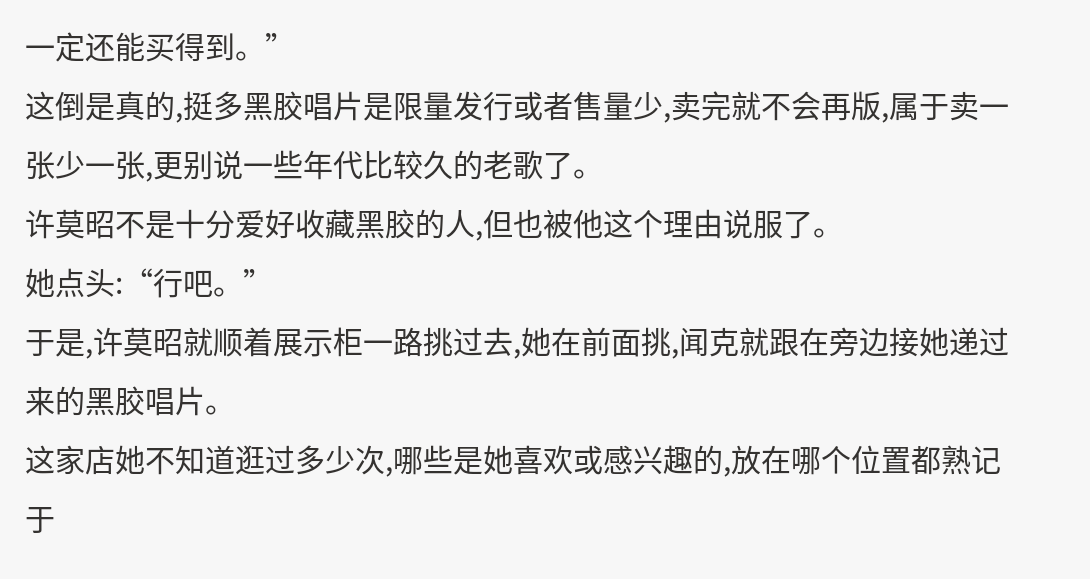一定还能买得到。”
这倒是真的,挺多黑胶唱片是限量发行或者售量少,卖完就不会再版,属于卖一张少一张,更别说一些年代比较久的老歌了。
许莫昭不是十分爱好收藏黑胶的人,但也被他这个理由说服了。
她点头:“行吧。”
于是,许莫昭就顺着展示柜一路挑过去,她在前面挑,闻克就跟在旁边接她递过来的黑胶唱片。
这家店她不知道逛过多少次,哪些是她喜欢或感兴趣的,放在哪个位置都熟记于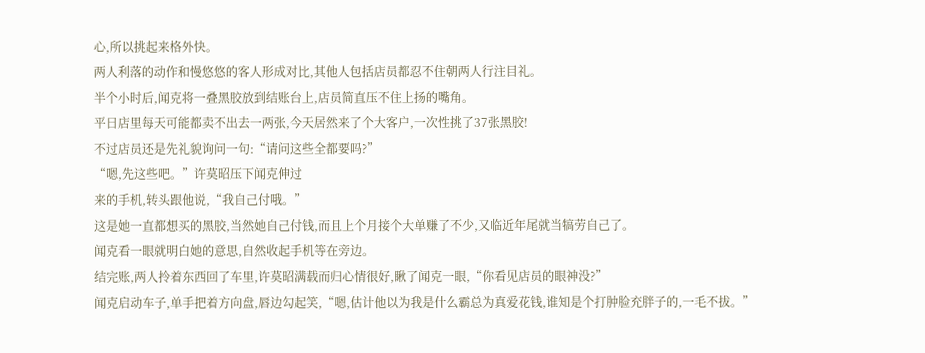心,所以挑起来格外快。
两人利落的动作和慢悠悠的客人形成对比,其他人包括店员都忍不住朝两人行注目礼。
半个小时后,闻克将一叠黑胶放到结账台上,店员简直压不住上扬的嘴角。
平日店里每天可能都卖不出去一两张,今天居然来了个大客户,一次性挑了37张黑胶!
不过店员还是先礼貌询问一句:“请问这些全都要吗?”
“嗯,先这些吧。”许莫昭压下闻克伸过
来的手机,转头跟他说,“我自己付哦。”
这是她一直都想买的黑胶,当然她自己付钱,而且上个月接个大单赚了不少,又临近年尾就当犒劳自己了。
闻克看一眼就明白她的意思,自然收起手机等在旁边。
结完账,两人拎着东西回了车里,许莫昭满载而归心情很好,瞅了闻克一眼,“你看见店员的眼神没?”
闻克启动车子,单手把着方向盘,唇边勾起笑,“嗯,估计他以为我是什么霸总为真爱花钱,谁知是个打肿脸充胖子的,一毛不拔。”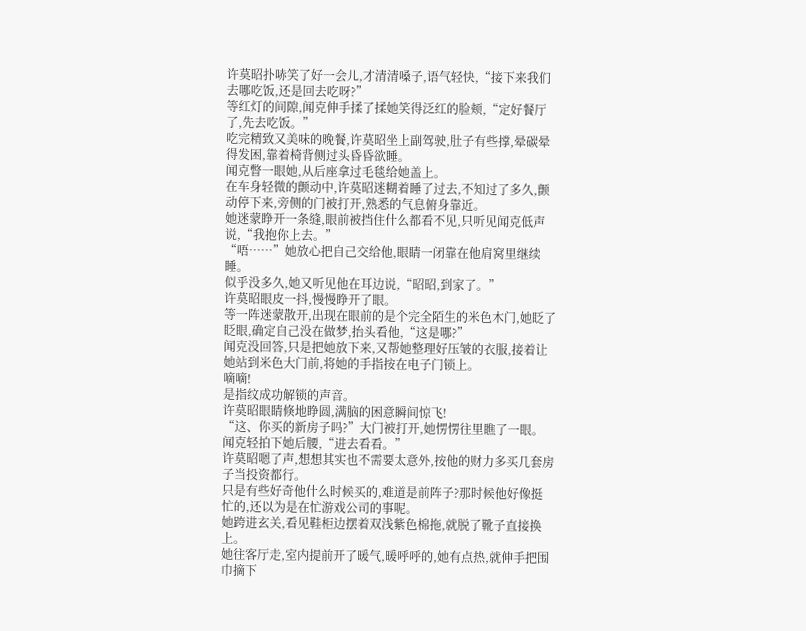许莫昭扑哧笑了好一会儿,才清清嗓子,语气轻快,“接下来我们去哪吃饭,还是回去吃呀?”
等红灯的间隙,闻克伸手揉了揉她笑得泛红的脸颊,“定好餐厅了,先去吃饭。”
吃完精致又美味的晚餐,许莫昭坐上副驾驶,肚子有些撑,晕碳晕得发困,靠着椅背侧过头昏昏欲睡。
闻克瞥一眼她,从后座拿过毛毯给她盖上。
在车身轻微的颤动中,许莫昭迷糊着睡了过去,不知过了多久,颤动停下来,旁侧的门被打开,熟悉的气息俯身靠近。
她迷蒙睁开一条缝,眼前被挡住什么都看不见,只听见闻克低声说,“我抱你上去。”
“唔……”她放心把自己交给他,眼睛一闭靠在他肩窝里继续睡。
似乎没多久,她又听见他在耳边说,“昭昭,到家了。”
许莫昭眼皮一抖,慢慢睁开了眼。
等一阵迷蒙散开,出现在眼前的是个完全陌生的米色木门,她眨了眨眼,确定自己没在做梦,抬头看他,“这是哪?”
闻克没回答,只是把她放下来,又帮她整理好压皱的衣服,接着让她站到米色大门前,将她的手指按在电子门锁上。
嘀嘀!
是指纹成功解锁的声音。
许莫昭眼睛倏地睁圆,满脑的困意瞬间惊飞!
“这、你买的新房子吗?”大门被打开,她愣愣往里瞧了一眼。
闻克轻拍下她后腰,“进去看看。”
许莫昭嗯了声,想想其实也不需要太意外,按他的财力多买几套房子当投资都行。
只是有些好奇他什么时候买的,难道是前阵子?那时候他好像挺忙的,还以为是在忙游戏公司的事呢。
她跨进玄关,看见鞋柜边摆着双浅紫色棉拖,就脱了靴子直接换上。
她往客厅走,室内提前开了暖气,暖呼呼的,她有点热,就伸手把围巾摘下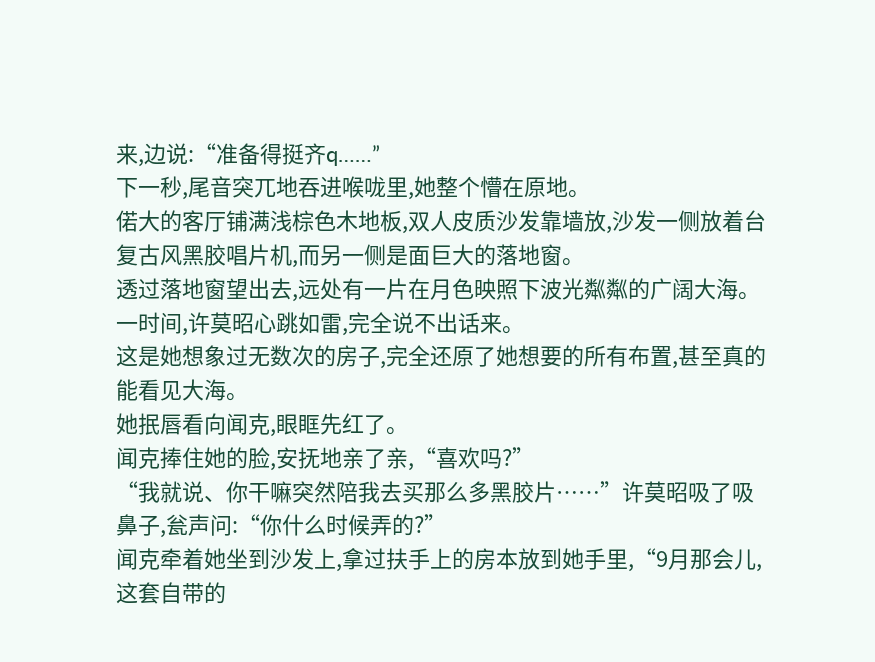来,边说:“准备得挺齐q……”
下一秒,尾音突兀地吞进喉咙里,她整个懵在原地。
偌大的客厅铺满浅棕色木地板,双人皮质沙发靠墙放,沙发一侧放着台复古风黑胶唱片机,而另一侧是面巨大的落地窗。
透过落地窗望出去,远处有一片在月色映照下波光粼粼的广阔大海。
一时间,许莫昭心跳如雷,完全说不出话来。
这是她想象过无数次的房子,完全还原了她想要的所有布置,甚至真的能看见大海。
她抿唇看向闻克,眼眶先红了。
闻克捧住她的脸,安抚地亲了亲,“喜欢吗?”
“我就说、你干嘛突然陪我去买那么多黑胶片……”许莫昭吸了吸鼻子,瓮声问:“你什么时候弄的?”
闻克牵着她坐到沙发上,拿过扶手上的房本放到她手里,“9月那会儿,这套自带的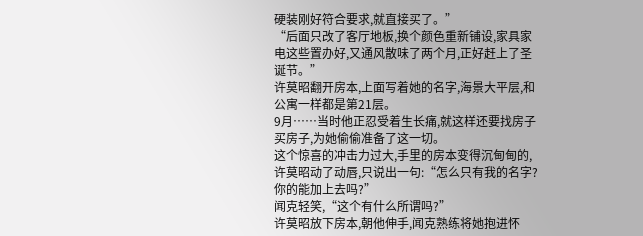硬装刚好符合要求,就直接买了。”
“后面只改了客厅地板,换个颜色重新铺设,家具家电这些置办好,又通风散味了两个月,正好赶上了圣诞节。”
许莫昭翻开房本,上面写着她的名字,海景大平层,和公寓一样都是第21层。
9月……当时他正忍受着生长痛,就这样还要找房子买房子,为她偷偷准备了这一切。
这个惊喜的冲击力过大,手里的房本变得沉甸甸的,许莫昭动了动唇,只说出一句:“怎么只有我的名字?你的能加上去吗?”
闻克轻笑,“这个有什么所谓吗?”
许莫昭放下房本,朝他伸手,闻克熟练将她抱进怀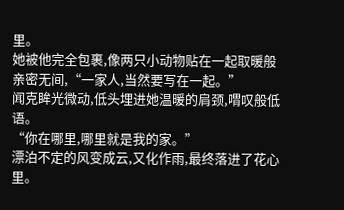里。
她被他完全包裹,像两只小动物贴在一起取暖般亲密无间,“一家人,当然要写在一起。”
闻克眸光微动,低头埋进她温暖的肩颈,喟叹般低语。
“你在哪里,哪里就是我的家。”
漂泊不定的风变成云,又化作雨,最终落进了花心里。